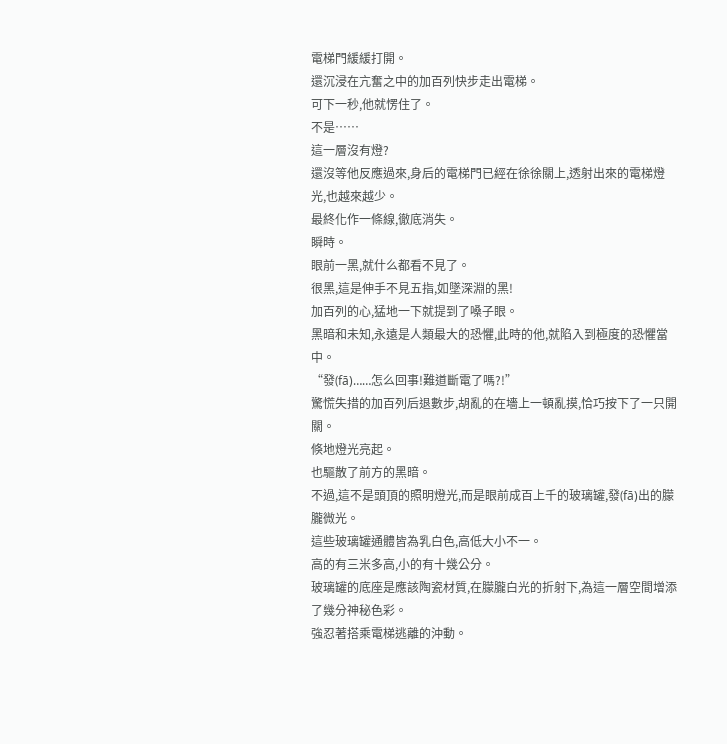電梯門緩緩打開。
還沉浸在亢奮之中的加百列快步走出電梯。
可下一秒,他就愣住了。
不是……
這一層沒有燈?
還沒等他反應過來,身后的電梯門已經在徐徐關上,透射出來的電梯燈光,也越來越少。
最終化作一條線,徹底消失。
瞬時。
眼前一黑,就什么都看不見了。
很黑,這是伸手不見五指,如墜深淵的黑!
加百列的心,猛地一下就提到了嗓子眼。
黑暗和未知,永遠是人類最大的恐懼,此時的他,就陷入到極度的恐懼當中。
“發(fā)……怎么回事!難道斷電了嗎?!”
驚慌失措的加百列后退數步,胡亂的在墻上一頓亂摸,恰巧按下了一只開關。
倏地燈光亮起。
也驅散了前方的黑暗。
不過,這不是頭頂的照明燈光,而是眼前成百上千的玻璃罐,發(fā)出的朦朧微光。
這些玻璃罐通體皆為乳白色,高低大小不一。
高的有三米多高,小的有十幾公分。
玻璃罐的底座是應該陶瓷材質,在朦朧白光的折射下,為這一層空間增添了幾分神秘色彩。
強忍著搭乘電梯逃離的沖動。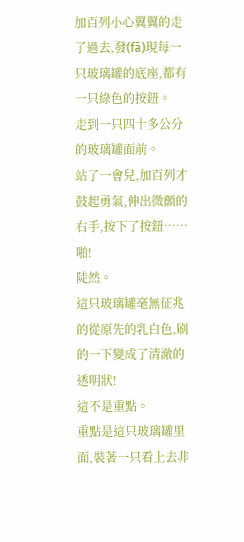加百列小心翼翼的走了過去,發(fā)現每一只玻璃罐的底座,都有一只綠色的按鈕。
走到一只四十多公分的玻璃罐面前。
站了一會兒,加百列才鼓起勇氣,伸出微顫的右手,按下了按鈕……
啪!
陡然。
這只玻璃罐毫無征兆的從原先的乳白色,刷的一下變成了清澈的透明狀!
這不是重點。
重點是這只玻璃罐里面,裝著一只看上去非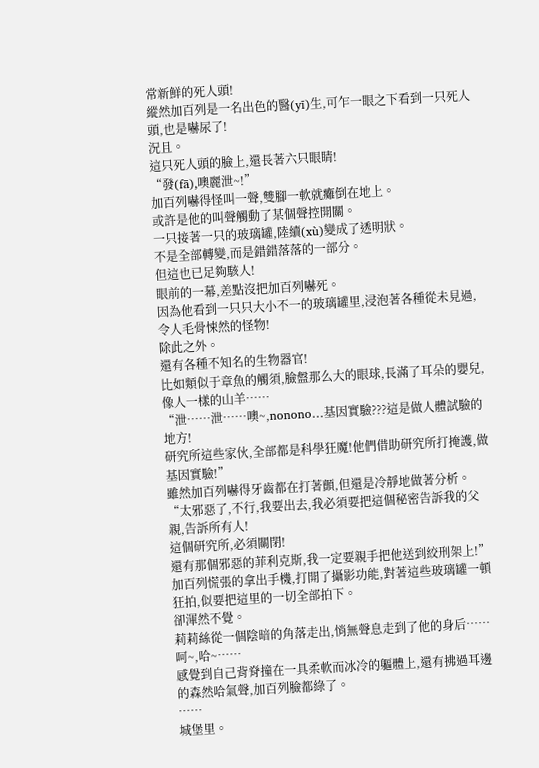常新鮮的死人頭!
縱然加百列是一名出色的醫(yī)生,可乍一眼之下看到一只死人頭,也是嚇尿了!
況且。
這只死人頭的臉上,還長著六只眼睛!
“發(fā),噢麗泄~!”
加百列嚇得怪叫一聲,雙腳一軟就癱倒在地上。
或許是他的叫聲觸動了某個聲控開關。
一只接著一只的玻璃罐,陸續(xù)變成了透明狀。
不是全部轉變,而是錯錯落落的一部分。
但這也已足夠駭人!
眼前的一幕,差點沒把加百列嚇死。
因為他看到一只只大小不一的玻璃罐里,浸泡著各種從未見過,令人毛骨悚然的怪物!
除此之外。
還有各種不知名的生物器官!
比如類似于章魚的觸須,臉盤那么大的眼球,長滿了耳朵的嬰兒,像人一樣的山羊……
“泄……泄……噢~,nonono…基因實驗???這是做人體試驗的地方!
研究所這些家伙,全部都是科學狂魔!他們借助研究所打掩護,做基因實驗!”
雖然加百列嚇得牙齒都在打著顫,但還是冷靜地做著分析。
“太邪惡了,不行,我要出去,我必須要把這個秘密告訴我的父親,告訴所有人!
這個研究所,必須關閉!
還有那個邪惡的菲利克斯,我一定要親手把他送到絞刑架上!”
加百列慌張的拿出手機,打開了攝影功能,對著這些玻璃罐一頓狂拍,似要把這里的一切全部拍下。
卻渾然不覺。
莉莉絲從一個陰暗的角落走出,悄無聲息走到了他的身后……
呵~,哈~……
感覺到自己背脊撞在一具柔軟而冰冷的軀體上,還有拂過耳邊的森然哈氣聲,加百列臉都綠了。
……
城堡里。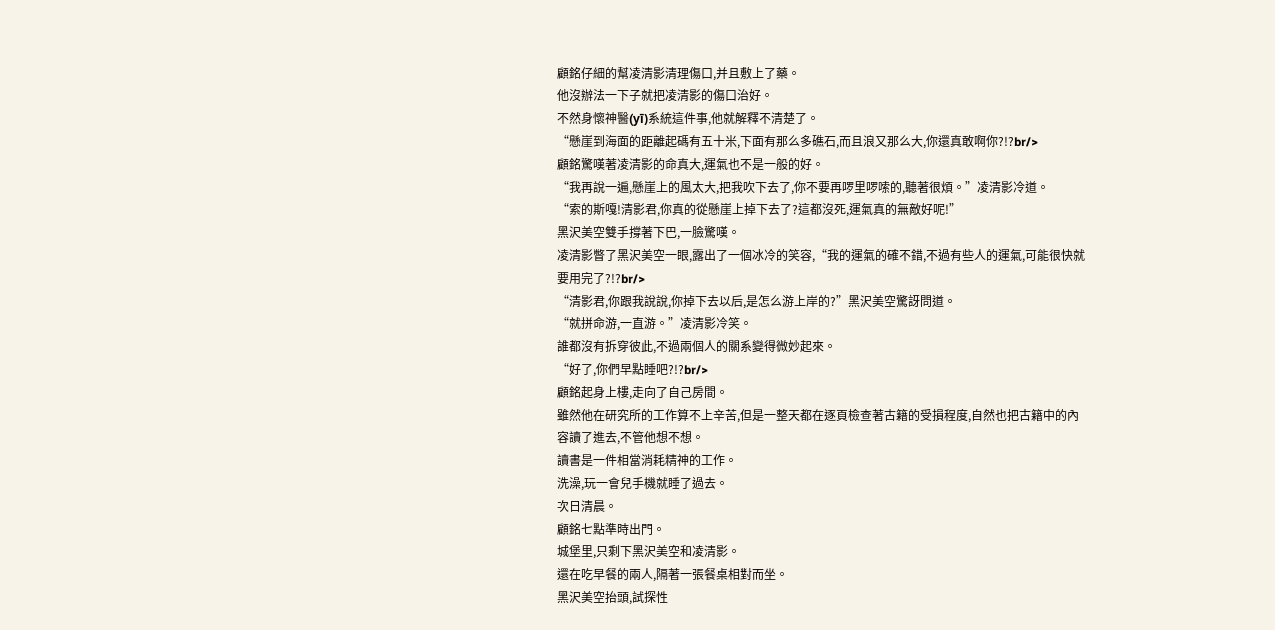顧銘仔細的幫凌清影清理傷口,并且敷上了藥。
他沒辦法一下子就把凌清影的傷口治好。
不然身懷神醫(yī)系統這件事,他就解釋不清楚了。
“懸崖到海面的距離起碼有五十米,下面有那么多礁石,而且浪又那么大,你還真敢啊你?!?br/>
顧銘驚嘆著凌清影的命真大,運氣也不是一般的好。
“我再說一遍,懸崖上的風太大,把我吹下去了,你不要再啰里啰嗦的,聽著很煩。”凌清影冷道。
“索的斯嘎!清影君,你真的從懸崖上掉下去了?這都沒死,運氣真的無敵好呢!”
黑沢美空雙手撐著下巴,一臉驚嘆。
凌清影瞥了黑沢美空一眼,露出了一個冰冷的笑容,“我的運氣的確不錯,不過有些人的運氣,可能很快就要用完了?!?br/>
“清影君,你跟我說說,你掉下去以后,是怎么游上岸的?”黑沢美空驚訝問道。
“就拼命游,一直游。”凌清影冷笑。
誰都沒有拆穿彼此,不過兩個人的關系變得微妙起來。
“好了,你們早點睡吧?!?br/>
顧銘起身上樓,走向了自己房間。
雖然他在研究所的工作算不上辛苦,但是一整天都在逐頁檢查著古籍的受損程度,自然也把古籍中的內容讀了進去,不管他想不想。
讀書是一件相當消耗精神的工作。
洗澡,玩一會兒手機就睡了過去。
次日清晨。
顧銘七點準時出門。
城堡里,只剩下黑沢美空和凌清影。
還在吃早餐的兩人,隔著一張餐桌相對而坐。
黑沢美空抬頭,試探性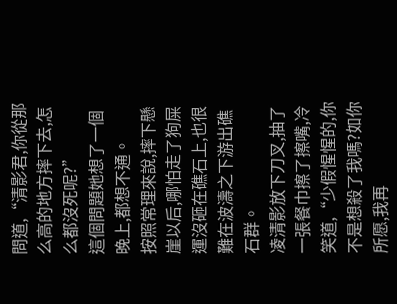問道,“清影君,你從那么高的地方摔下去,怎么都沒死呢?”
這個問題她想了一個晚上,都想不通。
按照常理來說,摔下懸崖以后,哪怕走了狗屎運沒砸在礁石上,也很難在波濤之下游出礁石群。
凌清影放下刀叉,抽了一張餐巾擦了擦嘴,冷笑道,“少假惺惺的,你不是想殺了我嗎?如你所愿,我再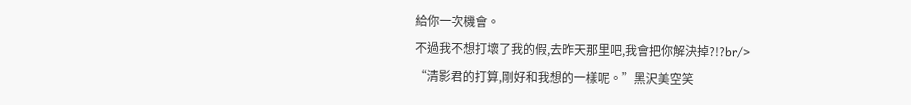給你一次機會。
不過我不想打壞了我的假,去昨天那里吧,我會把你解決掉?!?br/>
“清影君的打算,剛好和我想的一樣呢。”黑沢美空笑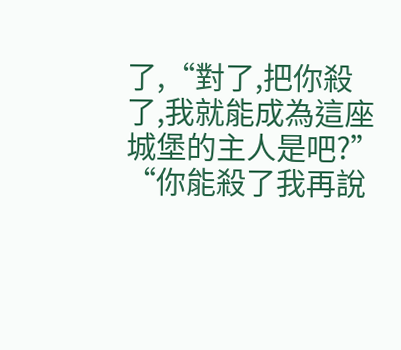了,“對了,把你殺了,我就能成為這座城堡的主人是吧?”
“你能殺了我再說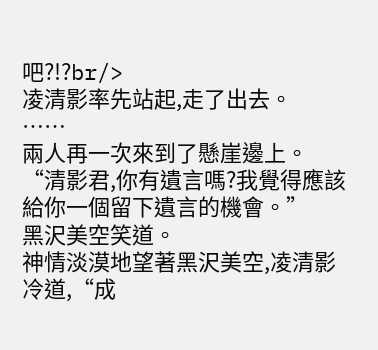吧?!?br/>
凌清影率先站起,走了出去。
……
兩人再一次來到了懸崖邊上。
“清影君,你有遺言嗎?我覺得應該給你一個留下遺言的機會。”
黑沢美空笑道。
神情淡漠地望著黑沢美空,凌清影冷道,“成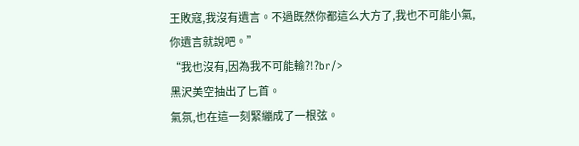王敗寇,我沒有遺言。不過既然你都這么大方了,我也不可能小氣,你遺言就說吧。”
“我也沒有,因為我不可能輸?!?br/>
黑沢美空抽出了匕首。
氣氛,也在這一刻緊繃成了一根弦。